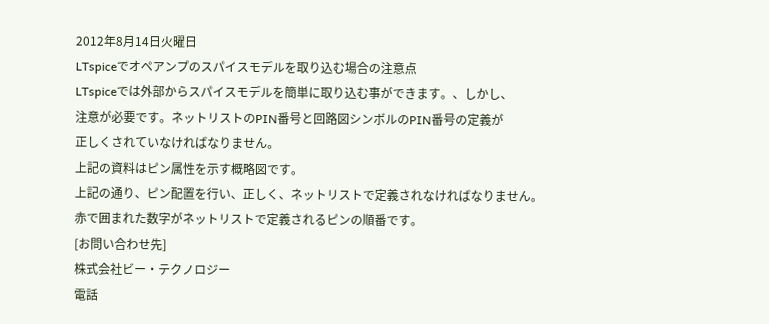2012年8月14日火曜日
LTspiceでオペアンプのスパイスモデルを取り込む場合の注意点
LTspiceでは外部からスパイスモデルを簡単に取り込む事ができます。、しかし、
注意が必要です。ネットリストのPIN番号と回路図シンボルのPIN番号の定義が
正しくされていなければなりません。
上記の資料はピン属性を示す概略図です。
上記の通り、ピン配置を行い、正しく、ネットリストで定義されなければなりません。
赤で囲まれた数字がネットリストで定義されるピンの順番です。
[お問い合わせ先]
株式会社ビー・テクノロジー
電話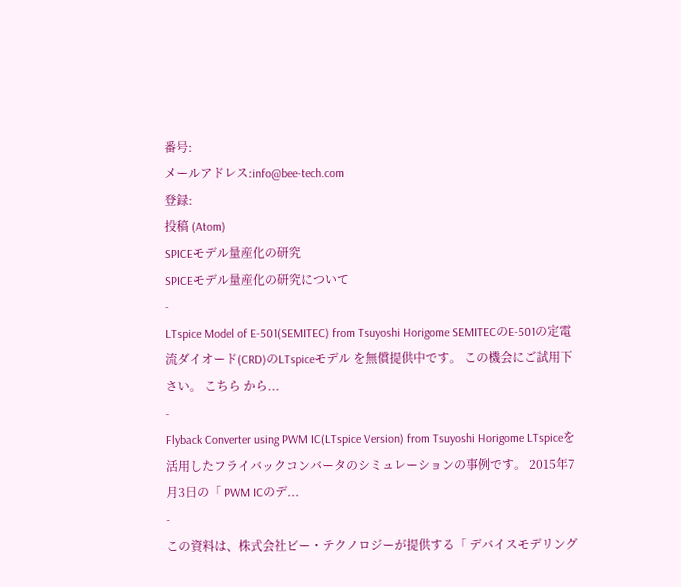番号:
メールアドレス:info@bee-tech.com
登録:
投稿 (Atom)
SPICEモデル量産化の研究
SPICEモデル量産化の研究について
-
LTspice Model of E-501(SEMITEC) from Tsuyoshi Horigome SEMITECのE-501の定電流ダイオード(CRD)のLTspiceモデル を無償提供中です。 この機会にご試用下さい。 こちら から...
-
Flyback Converter using PWM IC(LTspice Version) from Tsuyoshi Horigome LTspiceを活用したフライバックコンバータのシミュレーションの事例です。 2015年7月3日の「 PWM ICのデ...
-
この資料は、株式会社ビー・テクノロジーが提供する「 デバイスモデリング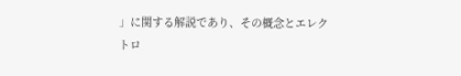」に関する解説であり、その概念とエレクトロ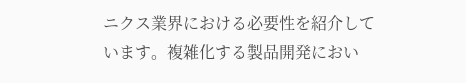ニクス業界における必要性を紹介しています。複雑化する製品開発におい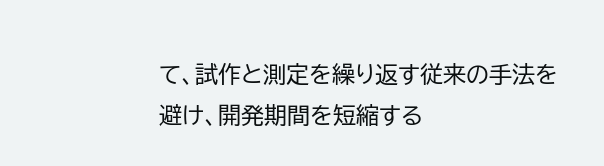て、試作と測定を繰り返す従来の手法を避け、開発期間を短縮する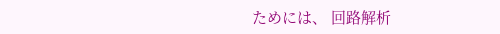ためには、 回路解析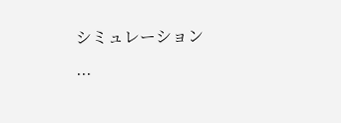シミュレーション ...